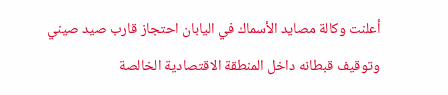أعلنت وكالة مصايد الأسماك في اليابان احتجاز قارب صيد صيني وتوقيف قبطانه داخل المنطقة الاقتصادية الخالصة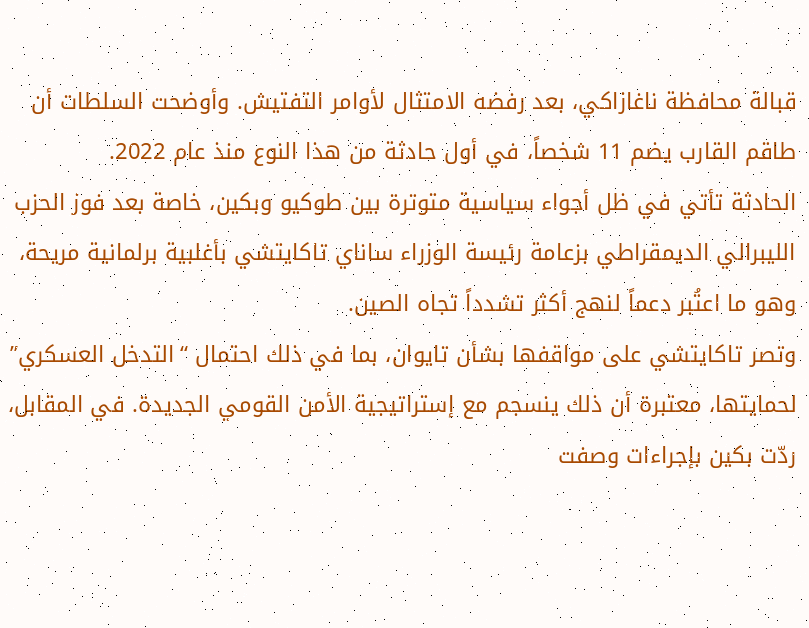قبالة محافظة ناغازاكي، بعد رفضه الامتثال لأوامر التفتيش. وأوضحت السلطات أن طاقم القارب يضم 11 شخصاً، في أول حادثة من هذا النوع منذ عام 2022.
الحادثة تأتي في ظل أجواء سياسية متوترة بين طوكيو وبكين، خاصة بعد فوز الحزب الليبرالي الديمقراطي بزعامة رئيسة الوزراء ساناي تاكايتشي بأغلبية برلمانية مريحة، وهو ما اعتُبر دعماً لنهج أكثر تشدداً تجاه الصين.
وتصر تاكايتشي على مواقفها بشأن تايوان، بما في ذلك احتمال “التدخل العسكري” لحمايتها، معتبرة أن ذلك ينسجم مع إستراتيجية الأمن القومي الجديدة. في المقابل، ردّت بكين بإجراءات وصفت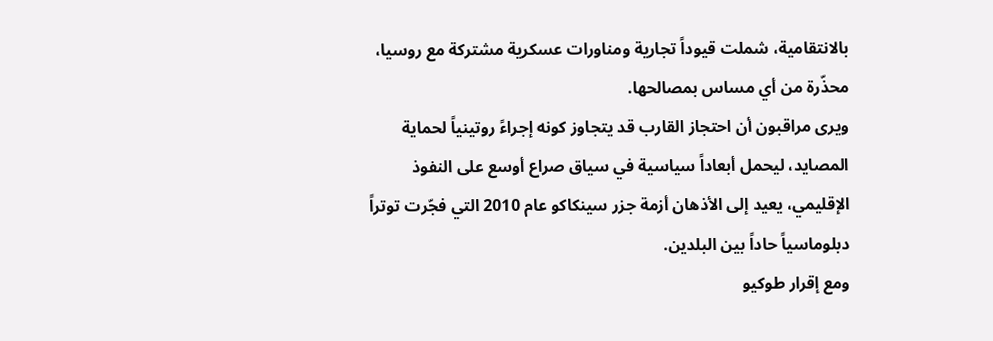بالانتقامية، شملت قيوداً تجارية ومناورات عسكرية مشتركة مع روسيا، محذّرة من أي مساس بمصالحها.
ويرى مراقبون أن احتجاز القارب قد يتجاوز كونه إجراءً روتينياً لحماية المصايد، ليحمل أبعاداً سياسية في سياق صراع أوسع على النفوذ الإقليمي، يعيد إلى الأذهان أزمة جزر سينكاكو عام 2010 التي فجّرت توتراً دبلوماسياً حاداً بين البلدين.
ومع إقرار طوكيو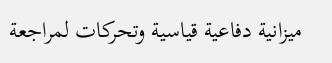ميزانية دفاعية قياسية وتحركات لمراجعة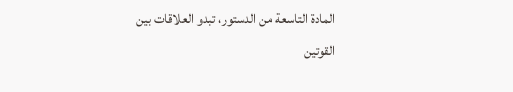المادة التاسعة من الدستور، تبدو العلاقات بين القوتين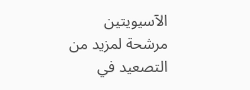الآسيويتين مرشحة لمزيد من التصعيد في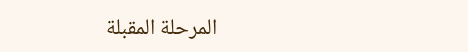المرحلة المقبلة